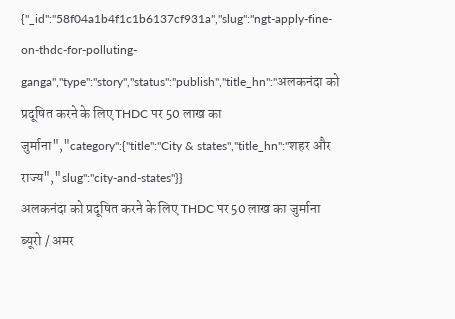{"_id":"58f04a1b4f1c1b6137cf931a","slug":"ngt-apply-fine-on-thdc-for-polluting-ganga","type":"story","status":"publish","title_hn":"अलकनंदा को प्रदूषित करने के लिए THDC पर 50 लाख का जुर्माना","category":{"title":"City & states","title_hn":"शहर और राज्य","slug":"city-and-states"}}
अलकनंदा को प्रदूषित करने के लिए THDC पर 50 लाख का जुर्माना
ब्यूरो / अमर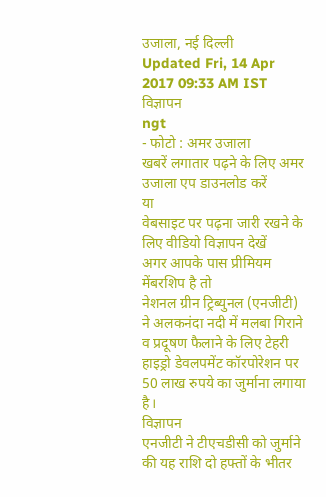उजाला, नई दिल्ली
Updated Fri, 14 Apr 2017 09:33 AM IST
विज्ञापन
ngt
- फोटो : अमर उजाला
खबरें लगातार पढ़ने के लिए अमर उजाला एप डाउनलोड करें
या
वेबसाइट पर पढ़ना जारी रखने के लिए वीडियो विज्ञापन देखें
अगर आपके पास प्रीमियम मेंबरशिप है तो
नेशनल ग्रीन ट्रिब्युनल (एनजीटी) ने अलकनंदा नदी में मलबा गिराने व प्रदूषण फैलाने के लिए टेहरी हाइड्रो डेवलपमेंट कॉरपोरेशन पर 50 लाख रुपये का जुर्माना लगाया है।
विज्ञापन
एनजीटी ने टीएचडीसी को जुर्माने की यह राशि दो हफ्तों के भीतर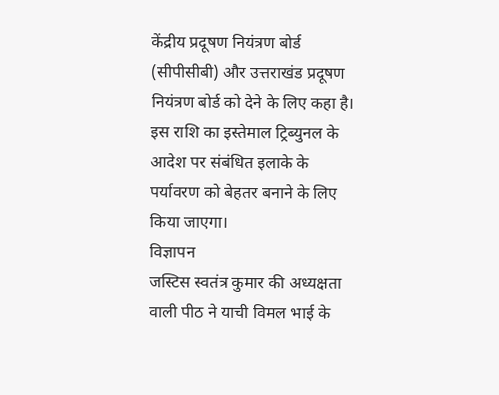केंद्रीय प्रदूषण नियंत्रण बोर्ड (सीपीसीबी) और उत्तराखंड प्रदूषण नियंत्रण बोर्ड को देने के लिए कहा है। इस राशि का इस्तेमाल ट्रिब्युनल के आदेश पर संबंधित इलाके के पर्यावरण को बेहतर बनाने के लिए किया जाएगा।
विज्ञापन
जस्टिस स्वतंत्र कुमार की अध्यक्षता वाली पीठ ने याची विमल भाई के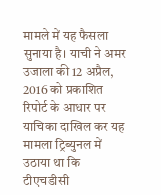मामले में यह फैसला सुनाया है। याची ने अमर उजाला की 12 अप्रैल, 2016 को प्रकाशित रिपोर्ट के आधार पर याचिका दाखिल कर यह मामला ट्रिब्युनल में उठाया था कि टीएचडीसी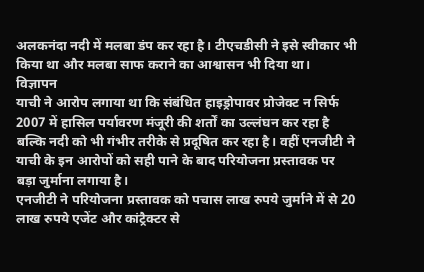अलकनंदा नदी में मलबा डंप कर रहा है। टीएचडीसी ने इसे स्वीकार भी किया था और मलबा साफ कराने का आश्वासन भी दिया था।
विज्ञापन
याची ने आरोप लगाया था कि संबंधित हाइड्रोपावर प्रोजेक्ट न सिर्फ 2007 में हासिल पर्यावरण मंजूरी की शर्तों का उल्लंघन कर रहा है बल्कि नदी को भी गंभीर तरीके से प्रदूषित कर रहा है। वहीं एनजीटी ने याची के इन आरोपों को सही पाने के बाद परियोजना प्रस्तावक पर बड़ा जुर्माना लगाया है।
एनजीटी ने परियोजना प्रस्तावक को पचास लाख रुपये जुर्माने में से 20 लाख रुपये एजेंट और कांट्रैक्टर से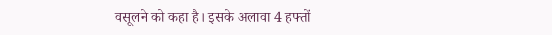वसूलने को कहा है। इसके अलावा 4 हफ्तों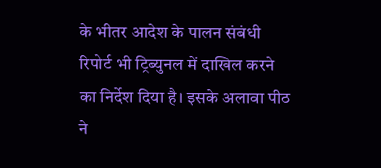के भीतर आदेश के पालन संबंधी रिपोर्ट भी ट्रिब्युनल में दाखिल करने का निर्देश दिया है। इसके अलावा पीठ ने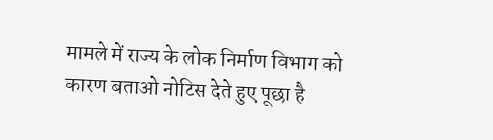मामले में राज्य के लोक निर्माण विभाग को कारण बताओ नोटिस देते हुए पूछा है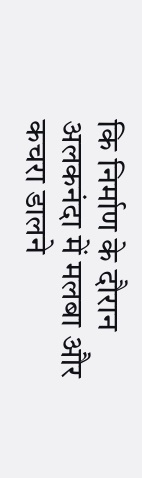कि निर्माण के दौरान अलकनंदा में मलबा और कचरा डालने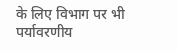के लिए विभाग पर भी पर्यावरणीय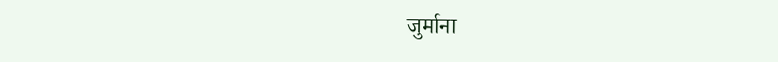जुर्माना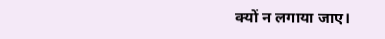क्यों न लगाया जाए।